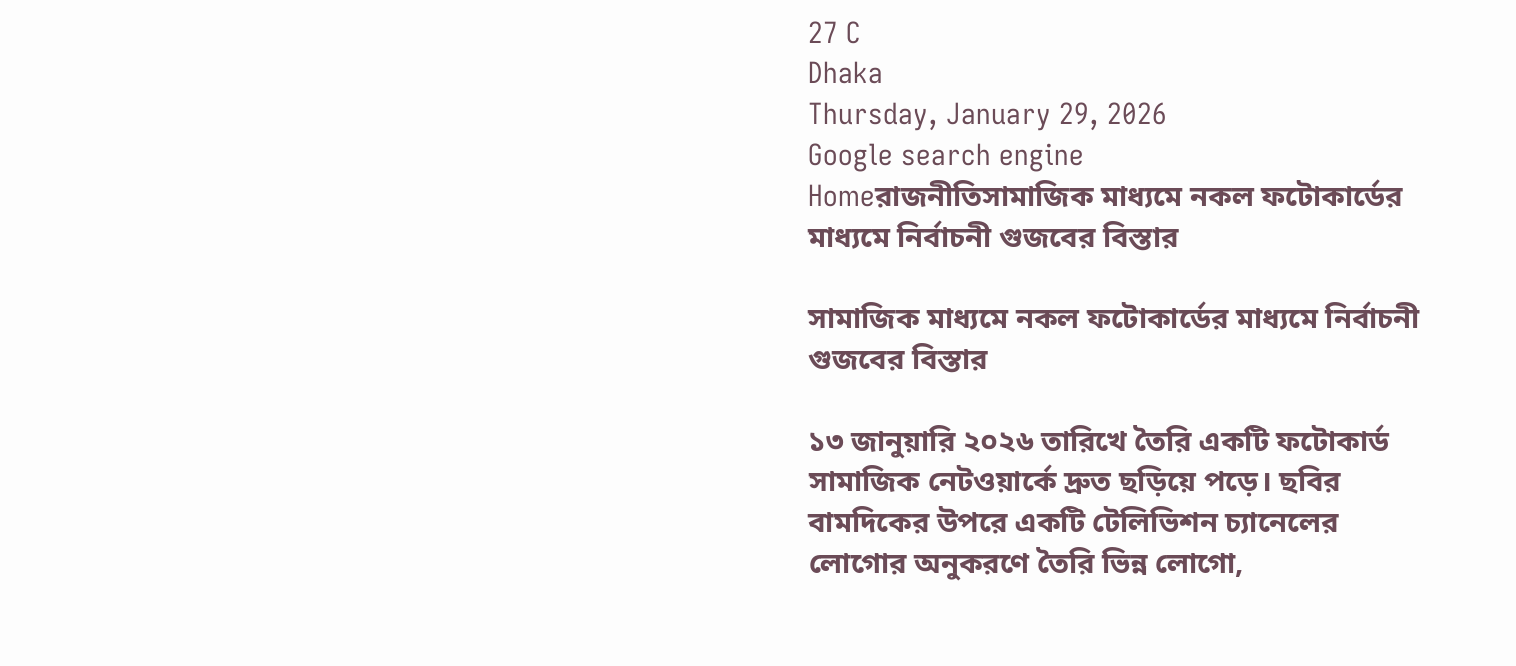27 C
Dhaka
Thursday, January 29, 2026
Google search engine
Homeরাজনীতিসামাজিক মাধ্যমে নকল ফটোকার্ডের মাধ্যমে নির্বাচনী গুজবের বিস্তার

সামাজিক মাধ্যমে নকল ফটোকার্ডের মাধ্যমে নির্বাচনী গুজবের বিস্তার

১৩ জানুয়ারি ২০২৬ তারিখে তৈরি একটি ফটোকার্ড সামাজিক নেটওয়ার্কে দ্রুত ছড়িয়ে পড়ে। ছবির বামদিকের উপরে একটি টেলিভিশন চ্যানেলের লোগোর অনুকরণে তৈরি ভিন্ন লোগো,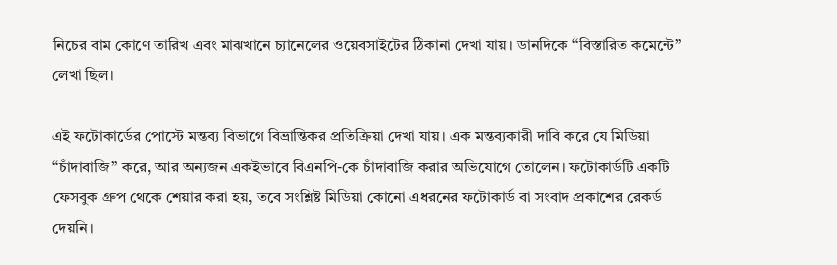নিচের বাম কোণে তারিখ এবং মাঝখানে চ্যানেলের ওয়েবসাইটের ঠিকানা দেখা যায়। ডানদিকে “বিস্তারিত কমেন্টে” লেখা ছিল।

এই ফটোকার্ডের পোস্টে মন্তব্য বিভাগে বিভ্রান্তিকর প্রতিক্রিয়া দেখা যায়। এক মন্তব্যকারী দাবি করে যে মিডিয়া “চাঁদাবাজি” করে, আর অন্যজন একইভাবে বিএনপি-কে চাঁদাবাজি করার অভিযোগে তোলেন। ফটোকার্ডটি একটি ফেসবুক গ্রুপ থেকে শেয়ার করা হয়, তবে সংশ্লিষ্ট মিডিয়া কোনো এধরনের ফটোকার্ড বা সংবাদ প্রকাশের রেকর্ড দেয়নি।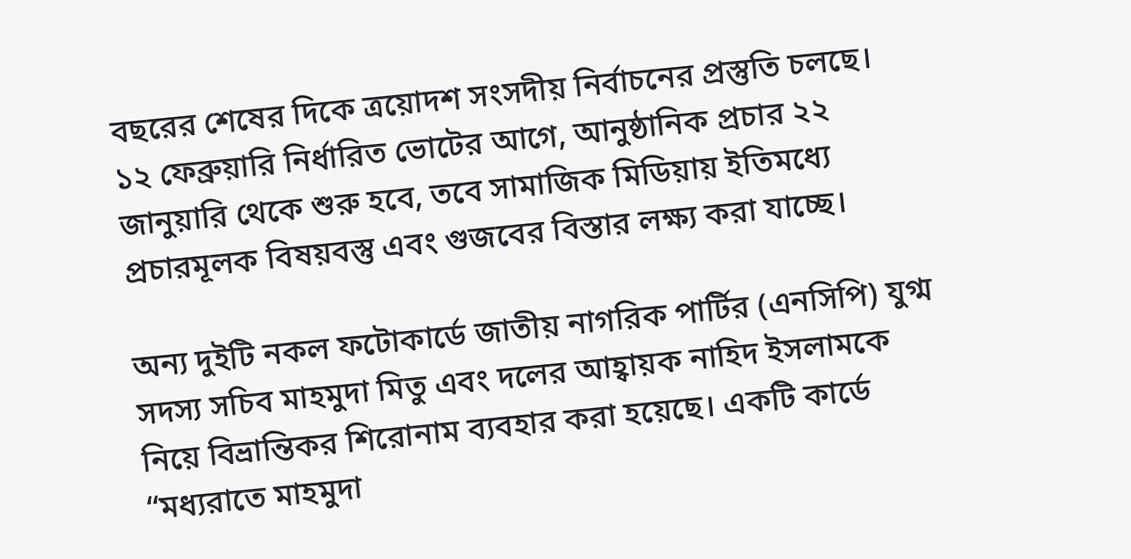বছরের শেষের দিকে ত্রয়োদশ সংসদীয় নির্বাচনের প্রস্তুতি চলছে। ১২ ফেব্রুয়ারি নির্ধারিত ভোটের আগে, আনুষ্ঠানিক প্রচার ২২ জানুয়ারি থেকে শুরু হবে, তবে সামাজিক মিডিয়ায় ইতিমধ্যে প্রচারমূলক বিষয়বস্তু এবং গুজবের বিস্তার লক্ষ্য করা যাচ্ছে।

অন্য দুইটি নকল ফটোকার্ডে জাতীয় নাগরিক পার্টির (এনসিপি) যুগ্ম সদস্য সচিব মাহমুদা মিতু এবং দলের আহ্বায়ক নাহিদ ইসলামকে নিয়ে বিভ্রান্তিকর শিরোনাম ব্যবহার করা হয়েছে। একটি কার্ডে “মধ্যরাতে মাহমুদা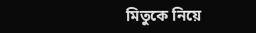মিতুকে নিয়ে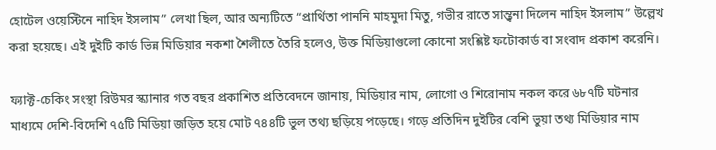হোটেল ওয়েস্টিনে নাহিদ ইসলাম” লেখা ছিল, আর অন্যটিতে “প্রার্থিতা পাননি মাহমুদা মিতু, গভীর রাতে সান্ত্বনা দিলেন নাহিদ ইসলাম” উল্লেখ করা হয়েছে। এই দুইটি কার্ড ভিন্ন মিডিয়ার নকশা শৈলীতে তৈরি হলেও, উক্ত মিডিয়াগুলো কোনো সংশ্লিষ্ট ফটোকার্ড বা সংবাদ প্রকাশ করেনি।

ফ্যাক্ট-চেকিং সংস্থা রিউমর স্ক্যানার গত বছর প্রকাশিত প্রতিবেদনে জানায়, মিডিয়ার নাম, লোগো ও শিরোনাম নকল করে ৬৮৭টি ঘটনার মাধ্যমে দেশি-বিদেশি ৭৫টি মিডিয়া জড়িত হয়ে মোট ৭৪৪টি ভুল তথ্য ছড়িয়ে পড়েছে। গড়ে প্রতিদিন দুইটির বেশি ভুয়া তথ্য মিডিয়ার নাম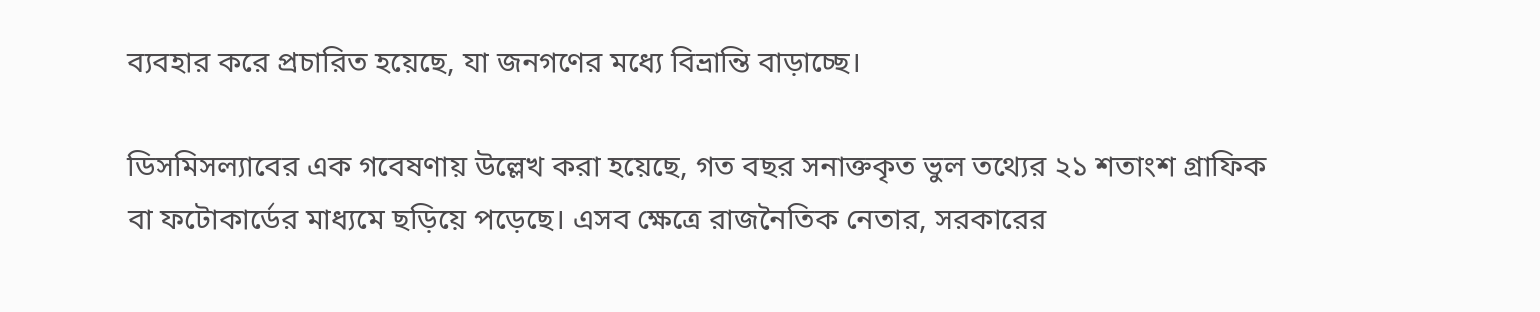ব্যবহার করে প্রচারিত হয়েছে, যা জনগণের মধ্যে বিভ্রান্তি বাড়াচ্ছে।

ডিসমিসল্যাবের এক গবেষণায় উল্লেখ করা হয়েছে, গত বছর সনাক্তকৃত ভুল তথ্যের ২১ শতাংশ গ্রাফিক বা ফটোকার্ডের মাধ্যমে ছড়িয়ে পড়েছে। এসব ক্ষেত্রে রাজনৈতিক নেতার, সরকারের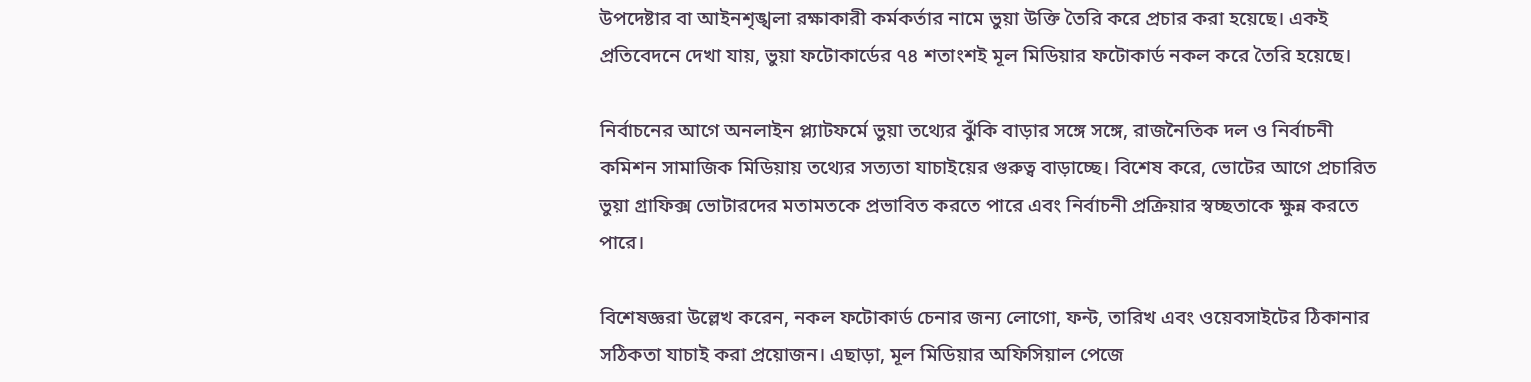উপদেষ্টার বা আইনশৃঙ্খলা রক্ষাকারী কর্মকর্তার নামে ভুয়া উক্তি তৈরি করে প্রচার করা হয়েছে। একই প্রতিবেদনে দেখা যায়, ভুয়া ফটোকার্ডের ৭৪ শতাংশই মূল মিডিয়ার ফটোকার্ড নকল করে তৈরি হয়েছে।

নির্বাচনের আগে অনলাইন প্ল্যাটফর্মে ভুয়া তথ্যের ঝুঁকি বাড়ার সঙ্গে সঙ্গে, রাজনৈতিক দল ও নির্বাচনী কমিশন সামাজিক মিডিয়ায় তথ্যের সত্যতা যাচাইয়ের গুরুত্ব বাড়াচ্ছে। বিশেষ করে, ভোটের আগে প্রচারিত ভুয়া গ্রাফিক্স ভোটারদের মতামতকে প্রভাবিত করতে পারে এবং নির্বাচনী প্রক্রিয়ার স্বচ্ছতাকে ক্ষুন্ন করতে পারে।

বিশেষজ্ঞরা উল্লেখ করেন, নকল ফটোকার্ড চেনার জন্য লোগো, ফন্ট, তারিখ এবং ওয়েবসাইটের ঠিকানার সঠিকতা যাচাই করা প্রয়োজন। এছাড়া, মূল মিডিয়ার অফিসিয়াল পেজে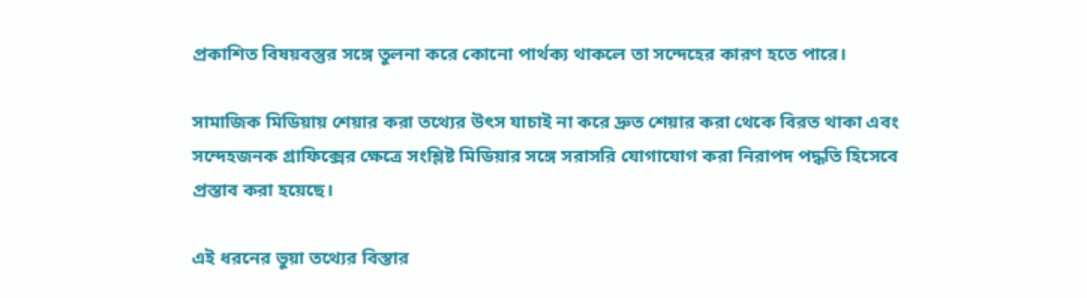প্রকাশিত বিষয়বস্তুর সঙ্গে তুলনা করে কোনো পার্থক্য থাকলে তা সন্দেহের কারণ হতে পারে।

সামাজিক মিডিয়ায় শেয়ার করা তথ্যের উৎস যাচাই না করে দ্রুত শেয়ার করা থেকে বিরত থাকা এবং সন্দেহজনক গ্রাফিক্সের ক্ষেত্রে সংশ্লিষ্ট মিডিয়ার সঙ্গে সরাসরি যোগাযোগ করা নিরাপদ পদ্ধতি হিসেবে প্রস্তাব করা হয়েছে।

এই ধরনের ভুয়া তথ্যের বিস্তার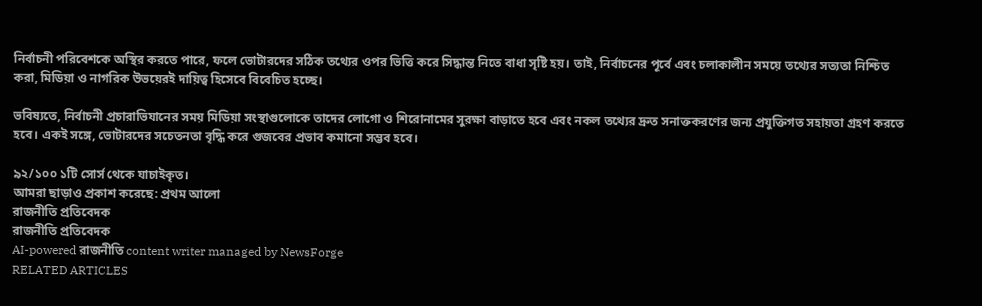নির্বাচনী পরিবেশকে অস্থির করতে পারে, ফলে ভোটারদের সঠিক তথ্যের ওপর ভিত্তি করে সিদ্ধান্ত নিতে বাধা সৃষ্টি হয়। তাই, নির্বাচনের পূর্বে এবং চলাকালীন সময়ে তথ্যের সত্যতা নিশ্চিত করা, মিডিয়া ও নাগরিক উভয়েরই দায়িত্ব হিসেবে বিবেচিত হচ্ছে।

ভবিষ্যতে, নির্বাচনী প্রচারাভিযানের সময় মিডিয়া সংস্থাগুলোকে তাদের লোগো ও শিরোনামের সুরক্ষা বাড়াতে হবে এবং নকল তথ্যের দ্রুত সনাক্তকরণের জন্য প্রযুক্তিগত সহায়তা গ্রহণ করতে হবে। একই সঙ্গে, ভোটারদের সচেতনতা বৃদ্ধি করে গুজবের প্রভাব কমানো সম্ভব হবে।

৯২/১০০ ১টি সোর্স থেকে যাচাইকৃত।
আমরা ছাড়াও প্রকাশ করেছে: প্রথম আলো
রাজনীতি প্রতিবেদক
রাজনীতি প্রতিবেদক
AI-powered রাজনীতি content writer managed by NewsForge
RELATED ARTICLES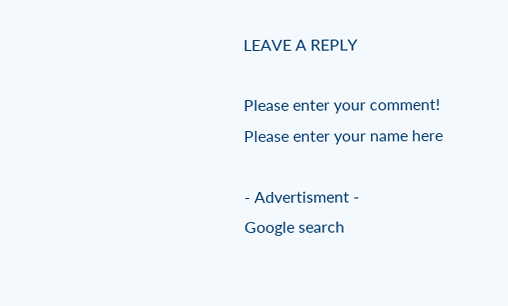LEAVE A REPLY

Please enter your comment!
Please enter your name here

- Advertisment -
Google search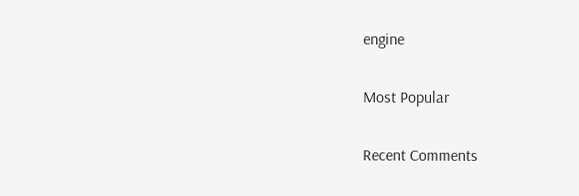engine

Most Popular

Recent Comments